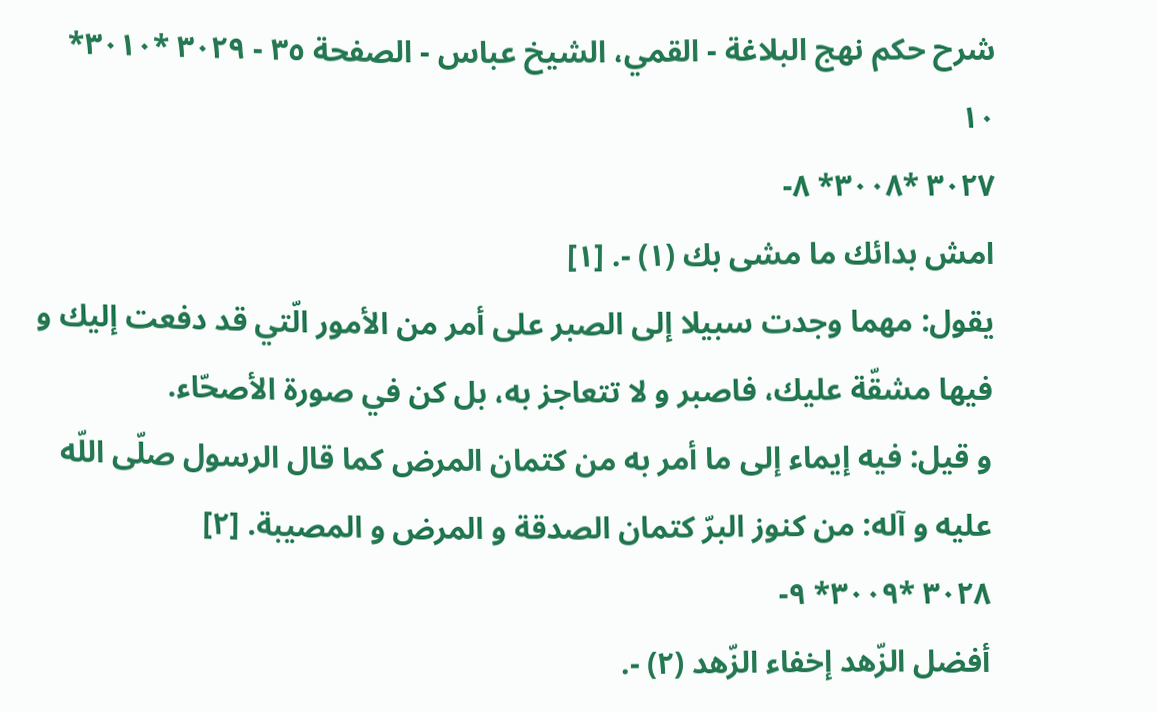شرح حكم نهج البلاغة - القمي، الشيخ عباس - الصفحة ٣٥ - ٣٠٢٩ *٣٠١٠* ١٠
٣٠٢٧ *٣٠٠٨* ٨-
امش بدائك ما مشى بك (١) -. [١]
يقول: مهما وجدت سبيلا إلى الصبر على أمر من الأمور الّتي قد دفعت إليك و فيها مشقّة عليك، فاصبر و لا تتعاجز به، بل كن في صورة الأصحّاء.
و قيل: فيه إيماء إلى ما أمر به من كتمان المرض كما قال الرسول صلّى اللّه عليه و آله: من كنوز البرّ كتمان الصدقة و المرض و المصيبة. [٢]
٣٠٢٨ *٣٠٠٩* ٩-
أفضل الزّهد إخفاء الزّهد (٢) -.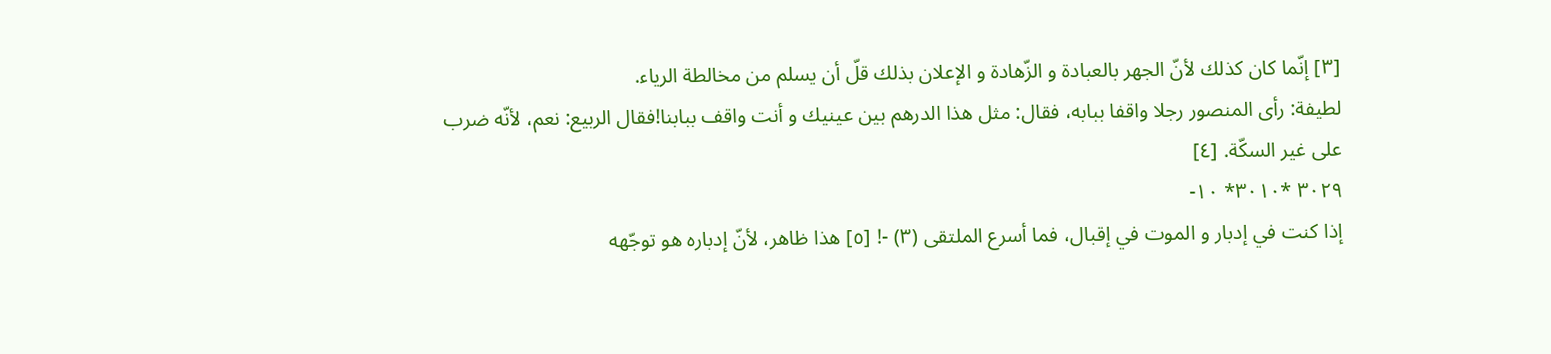[٣] إنّما كان كذلك لأنّ الجهر بالعبادة و الزّهادة و الإعلان بذلك قلّ أن يسلم من مخالطة الرياء.
لطيفة: رأى المنصور رجلا واقفا ببابه، فقال: مثل هذا الدرهم بين عينيك و أنت واقف ببابنا!فقال الربيع: نعم، لأنّه ضرب على غير السكّة. [٤]
٣٠٢٩ *٣٠١٠* ١٠-
إذا كنت في إدبار و الموت في إقبال، فما أسرع الملتقى (٣) -! [٥] هذا ظاهر، لأنّ إدباره هو توجّهه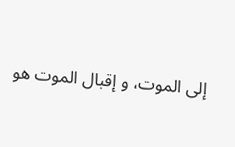إلى الموت، و إقبال الموت هو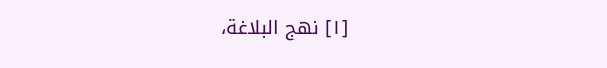[١] نهج البلاغة،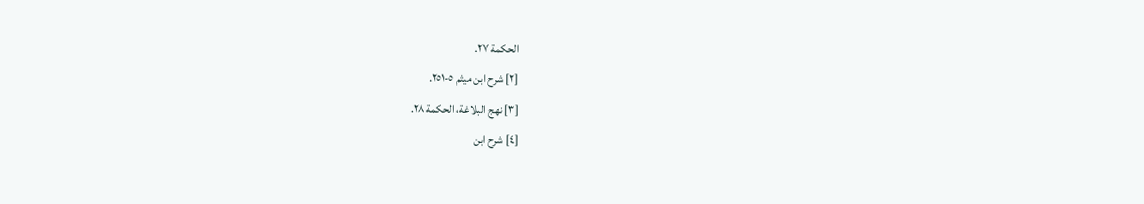الحكمة ٢٧.
[٢] شرح ابن ميثم ٥-٢٥١.
[٣] نهج البلاغة، الحكمة ٢٨.
[٤] شرح ابن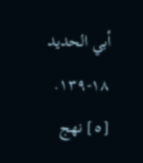أبي الحديد ١٨-١٣٩.
[٥] نهج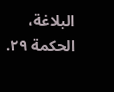البلاغة، الحكمة ٢٩.